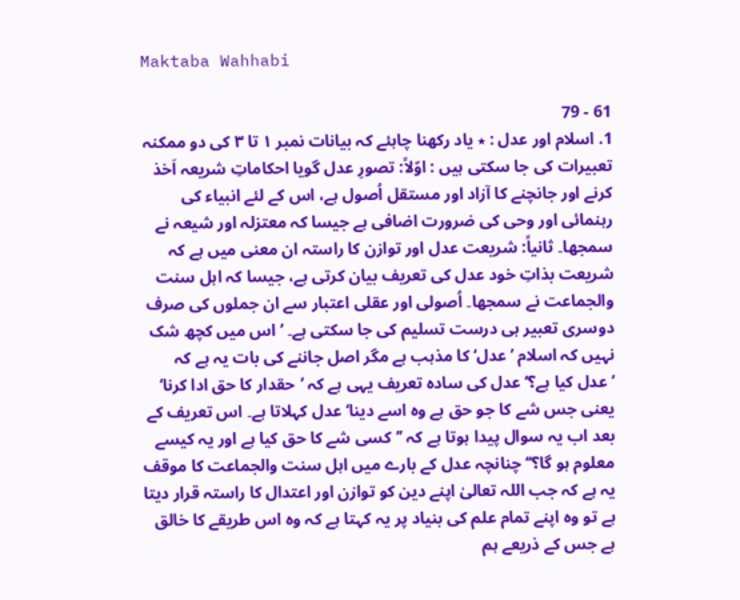Maktaba Wahhabi

61 - 79
1. اسلام اور عدل : ٭ یاد رکھنا چاہئے کہ بیانات نمبر ۱ تا ۳ کی دو ممکنہ تعبیرات کی جا سکتی ہیں : اوّلاً: تصورِ عدل گویا احکاماتِ شریعہ اَخذ کرنے اور جانچنے کا آزاد اور مستقل اُصول ہے، اس کے لئے انبیاء کی رہنمائی اور وحی کی ضرورت اضافی ہے جیسا کہ معتزلہ اور شیعہ نے سمجھا۔ ثانیاً: شریعت عدل اور توازن کا راستہ ان معنی میں ہے کہ شریعت بذاتِ خود عدل کی تعریف بیان کرتی ہے، جیسا کہ اہل سنت والجماعت نے سمجھا۔ اُصولی اور عقلی اعتبار سے ان جملوں کی صرف دوسری تعبیر ہی درست تسلیم کی جا سکتی ہے۔ ’اس میں کچھ شک نہیں کہ اسلام ’عدل‘ کا مذہب ہے مگر اصل جاننے کی بات یہ ہے کہ ’عدل کیا ہے؟‘ عدل کی سادہ تعریف یہی ہے کہ ’حقدار کا حق ادا کرنا‘ یعنی جس شے کا جو حق ہے وہ اسے دینا‘عدل کہلاتا ہے۔ اس تعریف کے بعد اب یہ سوال پیدا ہوتا ہے کہ ’’کسی شے کا حق کیا ہے اور یہ کیسے معلوم ہو گا؟‘‘ چنانچہ عدل کے بارے میں اہل سنت والجماعت کا موقف یہ ہے کہ جب اللہ تعالیٰ اپنے دین کو توازن اور اعتدال کا راستہ قرار دیتا ہے تو وہ اپنے تمام علم کی بنیاد پر یہ کہتا ہے کہ وہ اس طریقے کا خالق ہے جس کے ذریعے ہم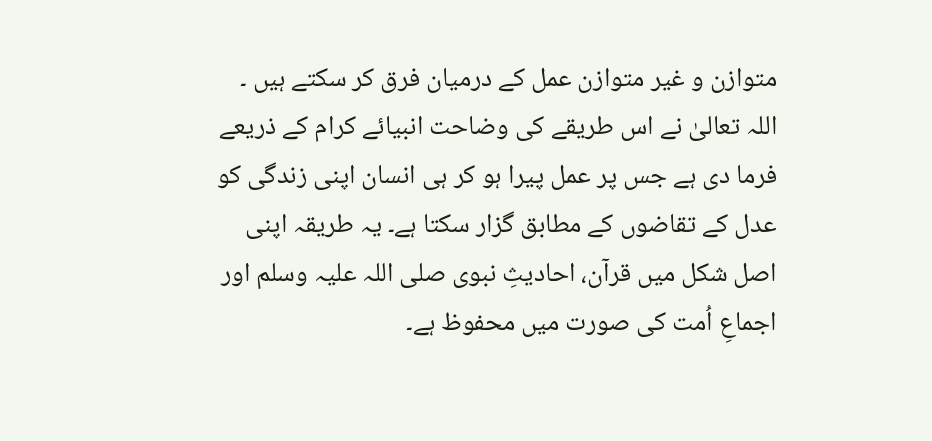متوازن و غیر متوازن عمل کے درمیان فرق کر سکتے ہیں ۔ اللہ تعالیٰ نے اس طریقے کی وضاحت انبیائے کرام کے ذریعے فرما دی ہے جس پر عمل پیرا ہو کر ہی انسان اپنی زندگی کو عدل کے تقاضوں کے مطابق گزار سکتا ہے۔ یہ طریقہ اپنی اصل شکل میں قرآن، احادیثِ نبوی صلی اللہ علیہ وسلم اور اجماعِ اُمت کی صورت میں محفوظ ہے۔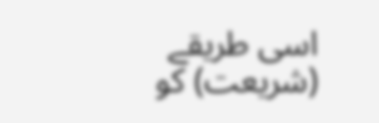اسی طریقے (شریعت) کو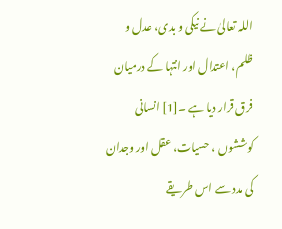اللہ تعالیٰ نے نیکی و بدی، عدل و ظلم، اعتدال اور انتہا کے درمیان فرق قرار دیا ہے ۔[1] انسانی کوششوں ، حسیات، عقل اور وجدان کی مدد سے اس طریقے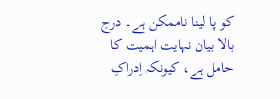کو پا لینا ناممکن ہے۔ درج بالا بیان نہایت اہمیت کا حامل ہے، کیونکہ اِدراکِ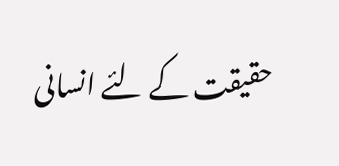حقیقت کے لئے انسانی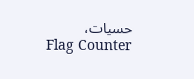حسیات،
Flag Counter